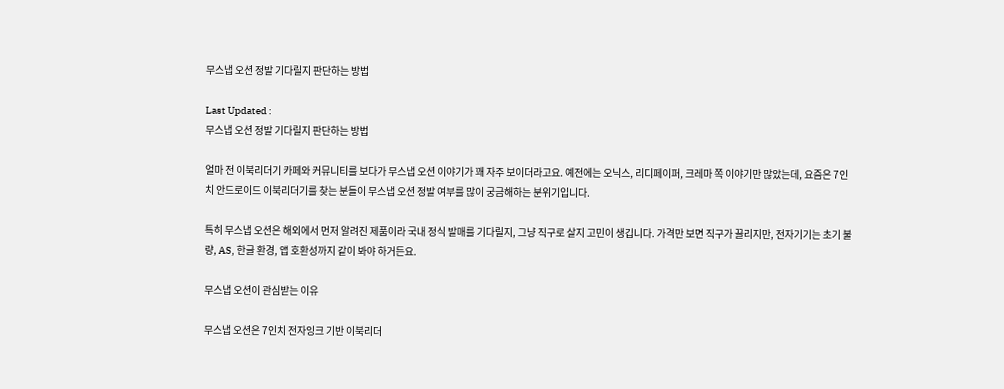무스냅 오션 정발 기다릴지 판단하는 방법

Last Updated :
무스냅 오션 정발 기다릴지 판단하는 방법

얼마 전 이북리더기 카페와 커뮤니티를 보다가 무스냅 오션 이야기가 꽤 자주 보이더라고요. 예전에는 오닉스, 리디페이퍼, 크레마 쪽 이야기만 많았는데, 요즘은 7인치 안드로이드 이북리더기를 찾는 분들이 무스냅 오션 정발 여부를 많이 궁금해하는 분위기입니다.

특히 무스냅 오션은 해외에서 먼저 알려진 제품이라 국내 정식 발매를 기다릴지, 그냥 직구로 살지 고민이 생깁니다. 가격만 보면 직구가 끌리지만, 전자기기는 초기 불량, AS, 한글 환경, 앱 호환성까지 같이 봐야 하거든요.

무스냅 오션이 관심받는 이유

무스냅 오션은 7인치 전자잉크 기반 이북리더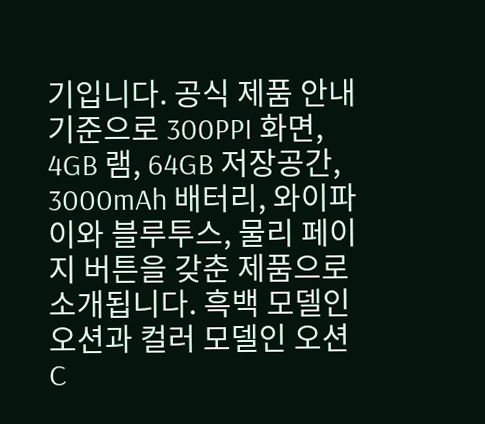기입니다. 공식 제품 안내 기준으로 300PPI 화면, 4GB 램, 64GB 저장공간, 3000mAh 배터리, 와이파이와 블루투스, 물리 페이지 버튼을 갖춘 제품으로 소개됩니다. 흑백 모델인 오션과 컬러 모델인 오션 C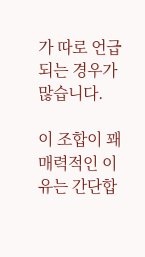가 따로 언급되는 경우가 많습니다.

이 조합이 꽤 매력적인 이유는 간단합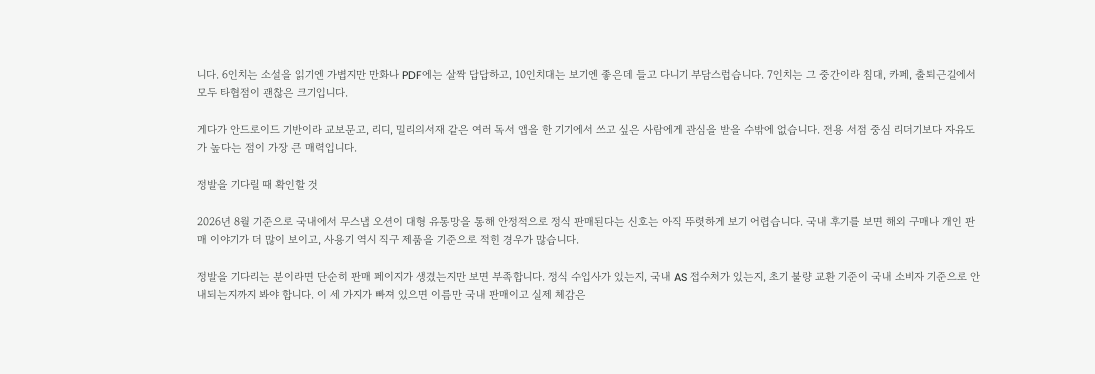니다. 6인치는 소설을 읽기엔 가볍지만 만화나 PDF에는 살짝 답답하고, 10인치대는 보기엔 좋은데 들고 다니기 부담스럽습니다. 7인치는 그 중간이라 침대, 카페, 출퇴근길에서 모두 타협점이 괜찮은 크기입니다.

게다가 안드로이드 기반이라 교보문고, 리디, 밀리의서재 같은 여러 독서 앱을 한 기기에서 쓰고 싶은 사람에게 관심을 받을 수밖에 없습니다. 전용 서점 중심 리더기보다 자유도가 높다는 점이 가장 큰 매력입니다.

정발을 기다릴 때 확인할 것

2026년 8월 기준으로 국내에서 무스냅 오션이 대형 유통망을 통해 안정적으로 정식 판매된다는 신호는 아직 뚜렷하게 보기 어렵습니다. 국내 후기를 보면 해외 구매나 개인 판매 이야기가 더 많이 보이고, 사용기 역시 직구 제품을 기준으로 적힌 경우가 많습니다.

정발을 기다리는 분이라면 단순히 판매 페이지가 생겼는지만 보면 부족합니다. 정식 수입사가 있는지, 국내 AS 접수처가 있는지, 초기 불량 교환 기준이 국내 소비자 기준으로 안내되는지까지 봐야 합니다. 이 세 가지가 빠져 있으면 이름만 국내 판매이고 실제 체감은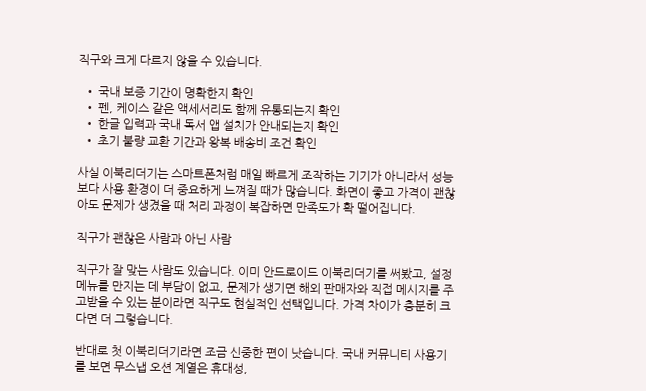직구와 크게 다르지 않을 수 있습니다.

  • 국내 보증 기간이 명확한지 확인
  • 펜, 케이스 같은 액세서리도 함께 유통되는지 확인
  • 한글 입력과 국내 독서 앱 설치가 안내되는지 확인
  • 초기 불량 교환 기간과 왕복 배송비 조건 확인

사실 이북리더기는 스마트폰처럼 매일 빠르게 조작하는 기기가 아니라서 성능보다 사용 환경이 더 중요하게 느껴질 때가 많습니다. 화면이 좋고 가격이 괜찮아도 문제가 생겼을 때 처리 과정이 복잡하면 만족도가 확 떨어집니다.

직구가 괜찮은 사람과 아닌 사람

직구가 잘 맞는 사람도 있습니다. 이미 안드로이드 이북리더기를 써봤고, 설정 메뉴를 만지는 데 부담이 없고, 문제가 생기면 해외 판매자와 직접 메시지를 주고받을 수 있는 분이라면 직구도 현실적인 선택입니다. 가격 차이가 충분히 크다면 더 그렇습니다.

반대로 첫 이북리더기라면 조금 신중한 편이 낫습니다. 국내 커뮤니티 사용기를 보면 무스냅 오션 계열은 휴대성,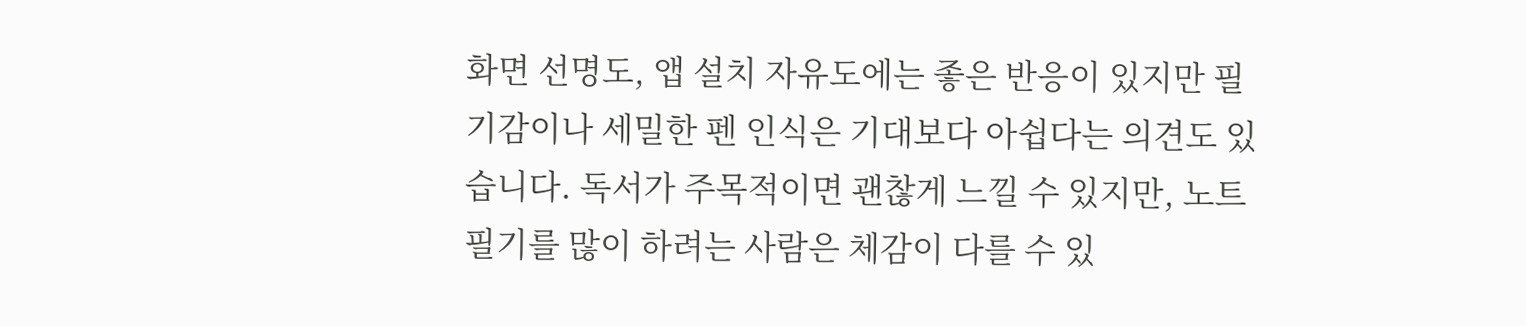화면 선명도, 앱 설치 자유도에는 좋은 반응이 있지만 필기감이나 세밀한 펜 인식은 기대보다 아쉽다는 의견도 있습니다. 독서가 주목적이면 괜찮게 느낄 수 있지만, 노트 필기를 많이 하려는 사람은 체감이 다를 수 있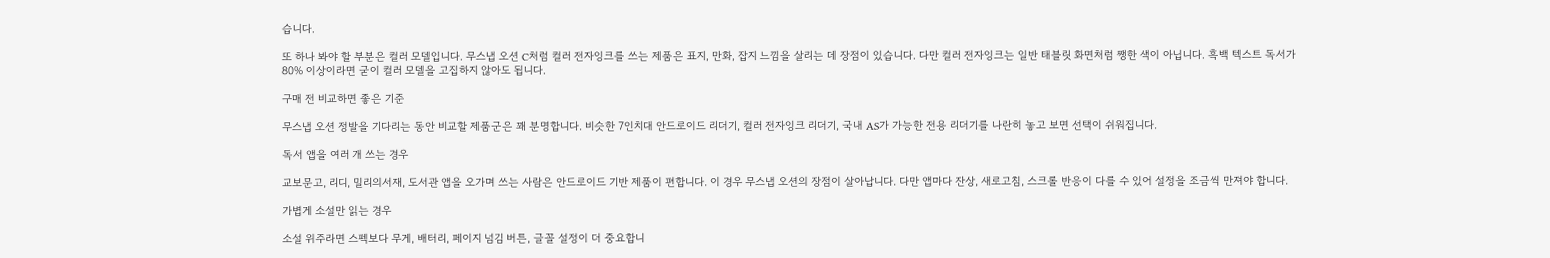습니다.

또 하나 봐야 할 부분은 컬러 모델입니다. 무스냅 오션 C처럼 컬러 전자잉크를 쓰는 제품은 표지, 만화, 잡지 느낌을 살리는 데 장점이 있습니다. 다만 컬러 전자잉크는 일반 태블릿 화면처럼 쨍한 색이 아닙니다. 흑백 텍스트 독서가 80% 이상이라면 굳이 컬러 모델을 고집하지 않아도 됩니다.

구매 전 비교하면 좋은 기준

무스냅 오션 정발을 기다리는 동안 비교할 제품군은 꽤 분명합니다. 비슷한 7인치대 안드로이드 리더기, 컬러 전자잉크 리더기, 국내 AS가 가능한 전용 리더기를 나란히 놓고 보면 선택이 쉬워집니다.

독서 앱을 여러 개 쓰는 경우

교보문고, 리디, 밀리의서재, 도서관 앱을 오가며 쓰는 사람은 안드로이드 기반 제품이 편합니다. 이 경우 무스냅 오션의 장점이 살아납니다. 다만 앱마다 잔상, 새로고침, 스크롤 반응이 다를 수 있어 설정을 조금씩 만져야 합니다.

가볍게 소설만 읽는 경우

소설 위주라면 스펙보다 무게, 배터리, 페이지 넘김 버튼, 글꼴 설정이 더 중요합니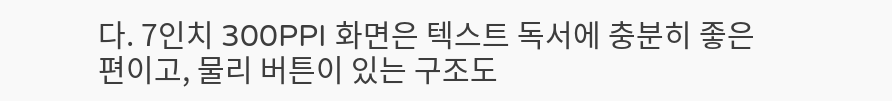다. 7인치 300PPI 화면은 텍스트 독서에 충분히 좋은 편이고, 물리 버튼이 있는 구조도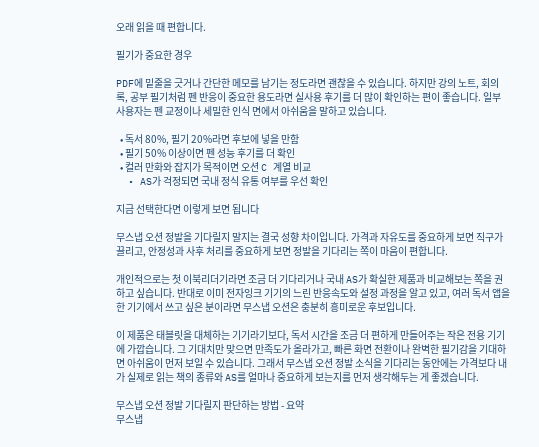오래 읽을 때 편합니다.

필기가 중요한 경우

PDF에 밑줄을 긋거나 간단한 메모를 남기는 정도라면 괜찮을 수 있습니다. 하지만 강의 노트, 회의록, 공부 필기처럼 펜 반응이 중요한 용도라면 실사용 후기를 더 많이 확인하는 편이 좋습니다. 일부 사용자는 펜 교정이나 세밀한 인식 면에서 아쉬움을 말하고 있습니다.

  • 독서 80%, 필기 20%라면 후보에 넣을 만함
  • 필기 50% 이상이면 펜 성능 후기를 더 확인
  • 컬러 만화와 잡지가 목적이면 오션 C 계열 비교
  • AS가 걱정되면 국내 정식 유통 여부를 우선 확인

지금 선택한다면 이렇게 보면 됩니다

무스냅 오션 정발을 기다릴지 말지는 결국 성향 차이입니다. 가격과 자유도를 중요하게 보면 직구가 끌리고, 안정성과 사후 처리를 중요하게 보면 정발을 기다리는 쪽이 마음이 편합니다.

개인적으로는 첫 이북리더기라면 조금 더 기다리거나 국내 AS가 확실한 제품과 비교해보는 쪽을 권하고 싶습니다. 반대로 이미 전자잉크 기기의 느린 반응속도와 설정 과정을 알고 있고, 여러 독서 앱을 한 기기에서 쓰고 싶은 분이라면 무스냅 오션은 충분히 흥미로운 후보입니다.

이 제품은 태블릿을 대체하는 기기라기보다, 독서 시간을 조금 더 편하게 만들어주는 작은 전용 기기에 가깝습니다. 그 기대치만 맞으면 만족도가 올라가고, 빠른 화면 전환이나 완벽한 필기감을 기대하면 아쉬움이 먼저 보일 수 있습니다. 그래서 무스냅 오션 정발 소식을 기다리는 동안에는 가격보다 내가 실제로 읽는 책의 종류와 AS를 얼마나 중요하게 보는지를 먼저 생각해두는 게 좋겠습니다.

무스냅 오션 정발 기다릴지 판단하는 방법 - 요약
무스냅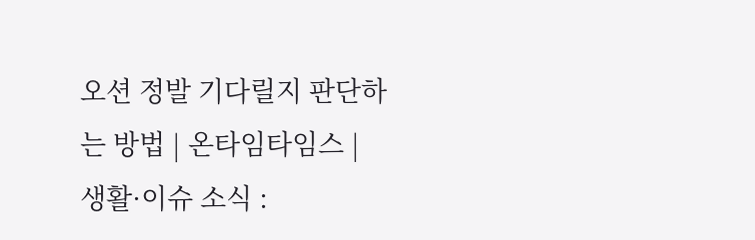오션 정발 기다릴지 판단하는 방법 | 온타임타임스 | 생활·이슈 소식 :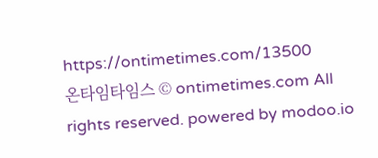https://ontimetimes.com/13500
온타임타임스 © ontimetimes.com All rights reserved. powered by modoo.io